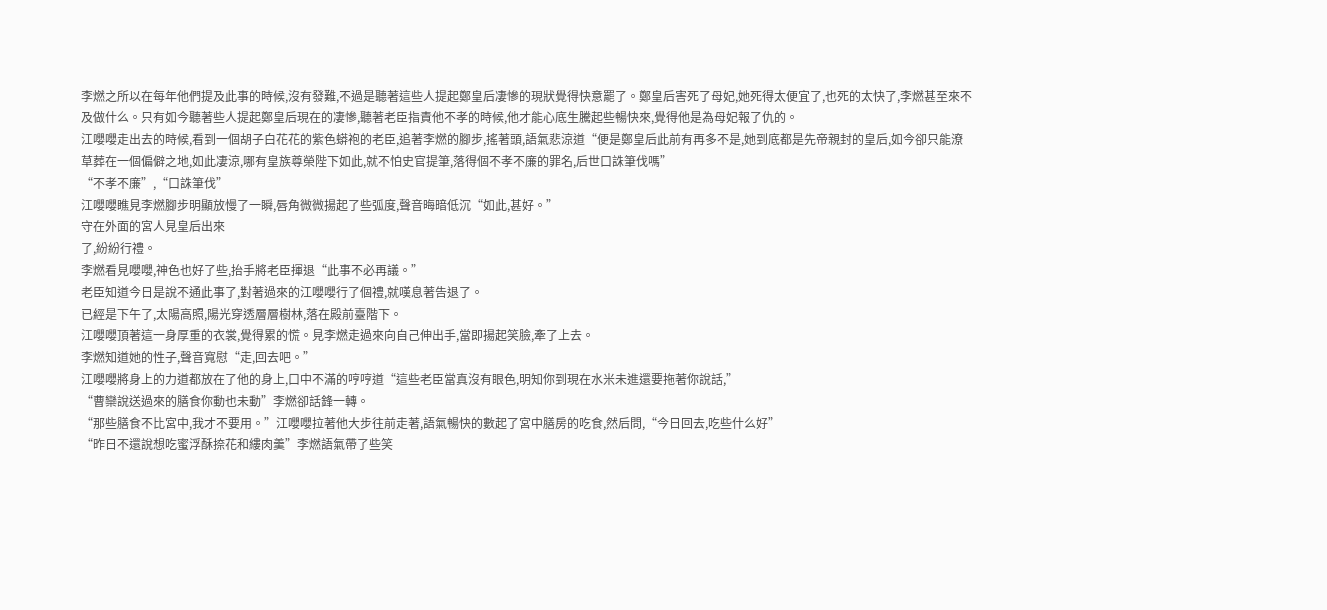李燃之所以在每年他們提及此事的時候,沒有發難,不過是聽著這些人提起鄭皇后凄慘的現狀覺得快意罷了。鄭皇后害死了母妃,她死得太便宜了,也死的太快了,李燃甚至來不及做什么。只有如今聽著些人提起鄭皇后現在的凄慘,聽著老臣指責他不孝的時候,他才能心底生騰起些暢快來,覺得他是為母妃報了仇的。
江嚶嚶走出去的時候,看到一個胡子白花花的紫色蟒袍的老臣,追著李燃的腳步,搖著頭,語氣悲涼道“便是鄭皇后此前有再多不是,她到底都是先帝親封的皇后,如今卻只能潦草葬在一個偏僻之地,如此凄涼,哪有皇族尊榮陛下如此,就不怕史官提筆,落得個不孝不廉的罪名,后世口誅筆伐嗎”
“不孝不廉”,“口誅筆伐”
江嚶嚶瞧見李燃腳步明顯放慢了一瞬,唇角微微揚起了些弧度,聲音晦暗低沉“如此,甚好。”
守在外面的宮人見皇后出來
了,紛紛行禮。
李燃看見嚶嚶,神色也好了些,抬手將老臣揮退“此事不必再議。”
老臣知道今日是說不通此事了,對著過來的江嚶嚶行了個禮,就嘆息著告退了。
已經是下午了,太陽高照,陽光穿透層層樹林,落在殿前臺階下。
江嚶嚶頂著這一身厚重的衣裳,覺得累的慌。見李燃走過來向自己伸出手,當即揚起笑臉,牽了上去。
李燃知道她的性子,聲音寬慰“走,回去吧。”
江嚶嚶將身上的力道都放在了他的身上,口中不滿的哼哼道“這些老臣當真沒有眼色,明知你到現在水米未進還要拖著你說話,”
“曹欒說送過來的膳食你動也未動”李燃卻話鋒一轉。
“那些膳食不比宮中,我才不要用。”江嚶嚶拉著他大步往前走著,語氣暢快的數起了宮中膳房的吃食,然后問,“今日回去,吃些什么好”
“昨日不還說想吃蜜浮酥捺花和縷肉羹”李燃語氣帶了些笑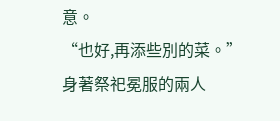意。
“也好,再添些別的菜。”
身著祭祀冕服的兩人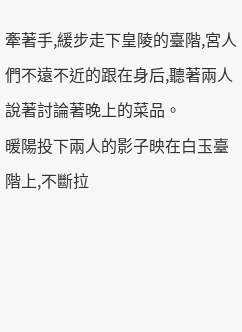牽著手,緩步走下皇陵的臺階,宮人們不遠不近的跟在身后,聽著兩人說著討論著晚上的菜品。
暖陽投下兩人的影子映在白玉臺階上,不斷拉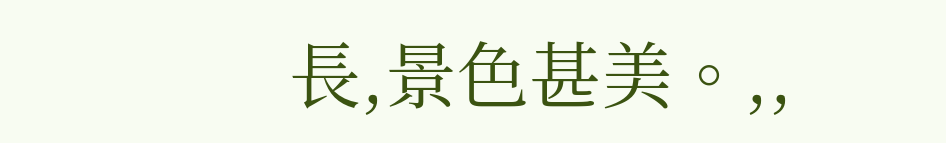長,景色甚美。,,